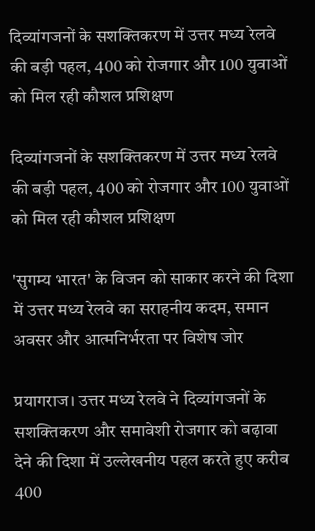दिव्यांगजनों के सशक्तिकरण में उत्तर मध्य रेलवे की बड़ी पहल, 400 को रोजगार और 100 युवाओं को मिल रही कौशल प्रशिक्षण

दिव्यांगजनों के सशक्तिकरण में उत्तर मध्य रेलवे की बड़ी पहल, 400 को रोजगार और 100 युवाओं को मिल रही कौशल प्रशिक्षण

'सुगम्य भारत' के विजन को साकार करने की दिशा में उत्तर मध्य रेलवे का सराहनीय कदम, समान अवसर और आत्मनिर्भरता पर विशेष जोर

प्रयागराज। उत्तर मध्य रेलवे ने दिव्यांगजनों के सशक्तिकरण और समावेशी रोजगार को बढ़ावा देने की दिशा में उल्लेखनीय पहल करते हुए करीब 400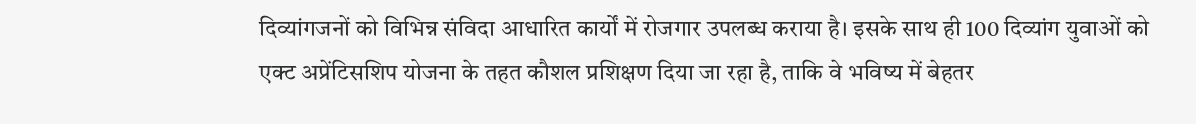दिव्यांगजनों को विभिन्न संविदा आधारित कार्यों में रोजगार उपलब्ध कराया है। इसके साथ ही 100 दिव्यांग युवाओं को एक्ट अप्रेंटिसशिप योजना के तहत कौशल प्रशिक्षण दिया जा रहा है, ताकि वे भविष्य में बेहतर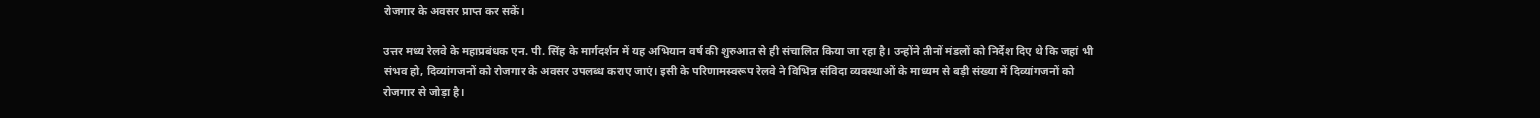रोजगार के अवसर प्राप्त कर सकें।

उत्तर मध्य रेलवे के महाप्रबंधक एन. पी. सिंह के मार्गदर्शन में यह अभियान वर्ष की शुरुआत से ही संचालित किया जा रहा है। उन्होंने तीनों मंडलों को निर्देश दिए थे कि जहां भी संभव हो, दिव्यांगजनों को रोजगार के अवसर उपलब्ध कराए जाएं। इसी के परिणामस्वरूप रेलवे ने विभिन्न संविदा व्यवस्थाओं के माध्यम से बड़ी संख्या में दिव्यांगजनों को रोजगार से जोड़ा है।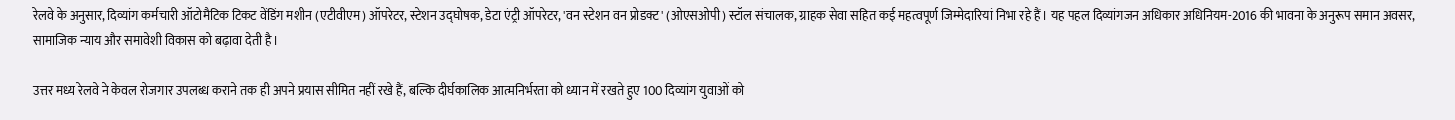रेलवे के अनुसार, दिव्यांग कर्मचारी ऑटोमैटिक टिकट वेंडिंग मशीन (एटीवीएम) ऑपरेटर, स्टेशन उद्घोषक, डेटा एंट्री ऑपरेटर, 'वन स्टेशन वन प्रोडक्ट' (ओएसओपी) स्टॉल संचालक, ग्राहक सेवा सहित कई महत्वपूर्ण जिम्मेदारियां निभा रहे हैं। यह पहल दिव्यांगजन अधिकार अधिनियम-2016 की भावना के अनुरूप समान अवसर, सामाजिक न्याय और समावेशी विकास को बढ़ावा देती है।

उत्तर मध्य रेलवे ने केवल रोजगार उपलब्ध कराने तक ही अपने प्रयास सीमित नहीं रखे हैं, बल्कि दीर्घकालिक आत्मनिर्भरता को ध्यान में रखते हुए 100 दिव्यांग युवाओं को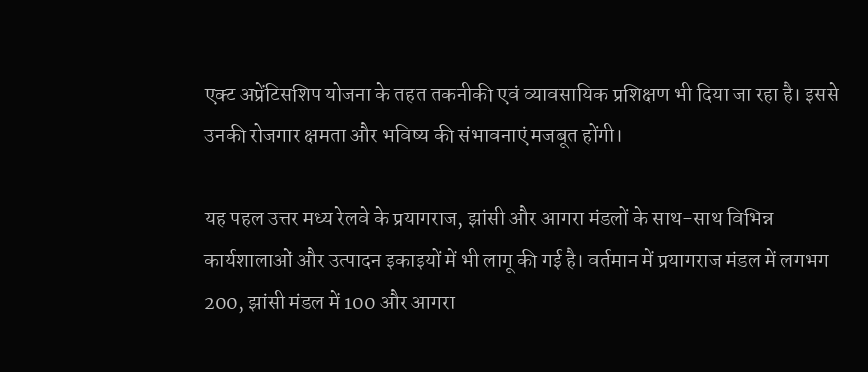एक्ट अप्रेंटिसशिप योजना के तहत तकनीकी एवं व्यावसायिक प्रशिक्षण भी दिया जा रहा है। इससे उनकी रोजगार क्षमता और भविष्य की संभावनाएं मजबूत होंगी।

यह पहल उत्तर मध्य रेलवे के प्रयागराज, झांसी और आगरा मंडलों के साथ-साथ विभिन्न कार्यशालाओं और उत्पादन इकाइयों में भी लागू की गई है। वर्तमान में प्रयागराज मंडल में लगभग 200, झांसी मंडल में 100 और आगरा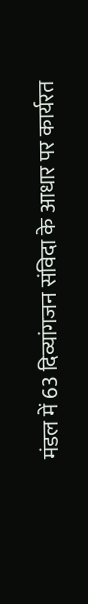मंडल में 63 दिव्यांगजन संविदा के आधार पर कार्यरत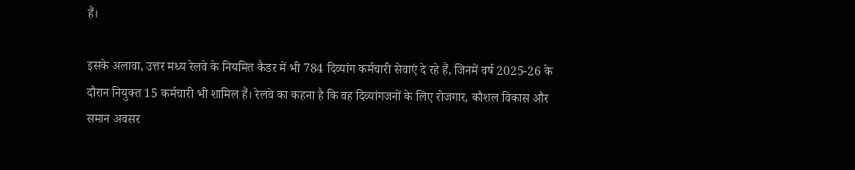हैं।

इसके अलावा, उत्तर मध्य रेलवे के नियमित कैडर में भी 784 दिव्यांग कर्मचारी सेवाएं दे रहे हैं, जिनमें वर्ष 2025-26 के दौरान नियुक्त 15 कर्मचारी भी शामिल हैं। रेलवे का कहना है कि वह दिव्यांगजनों के लिए रोजगार, कौशल विकास और समान अवसर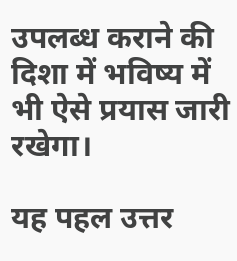उपलब्ध कराने की दिशा में भविष्य में भी ऐसे प्रयास जारी रखेगा।

यह पहल उत्तर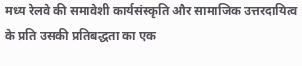मध्य रेलवे की समावेशी कार्यसंस्कृति और सामाजिक उत्तरदायित्व के प्रति उसकी प्रतिबद्धता का एक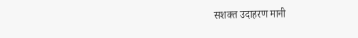सशक्त उदाहरण मानी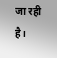जा रही है।